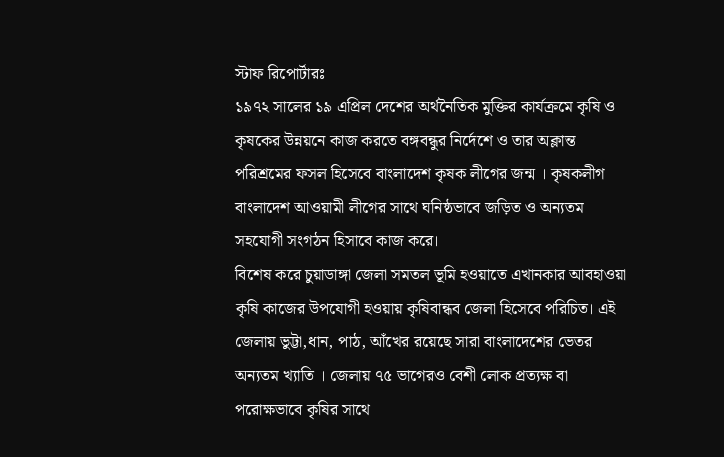স্টাফ রিপোর্টারঃ
১৯৭২ সালের ১৯ এপ্রিল দেশের অর্থনৈতিক মুক্তির কার্যক্রমে কৃষি ও কৃষকের উন্নয়নে কাজ করতে বঙ্গবন্ধুর নির্দেশে ও তার অক্লান্ত পরিশ্রমের ফসল হিসেবে বাংলাদেশ কৃষক লীগের জন্ম । কৃষকলীগ বাংলাদেশ আওয়ামী লীগের সাথে ঘনিষ্ঠভাবে জড়িত ও অন্যতম সহযোগী সংগঠন হিসাবে কাজ করে।
বিশেষ করে চুয়াডাঙ্গা জেলা সমতল ভূমি হওয়াতে এখানকার আবহাওয়া কৃষি কাজের উপযোগী হওয়ায় কৃষিবান্ধব জেলা হিসেবে পরিচিত। এই জেলায় ভুট্টা,ধান, পাঠ, আঁখের রয়েছে সারা বাংলাদেশের ভেতর অন্যতম খ্যাতি । জেলায় ৭৫ ভাগেরও বেশী লোক প্রত্যক্ষ বা পরোক্ষভাবে কৃষির সাথে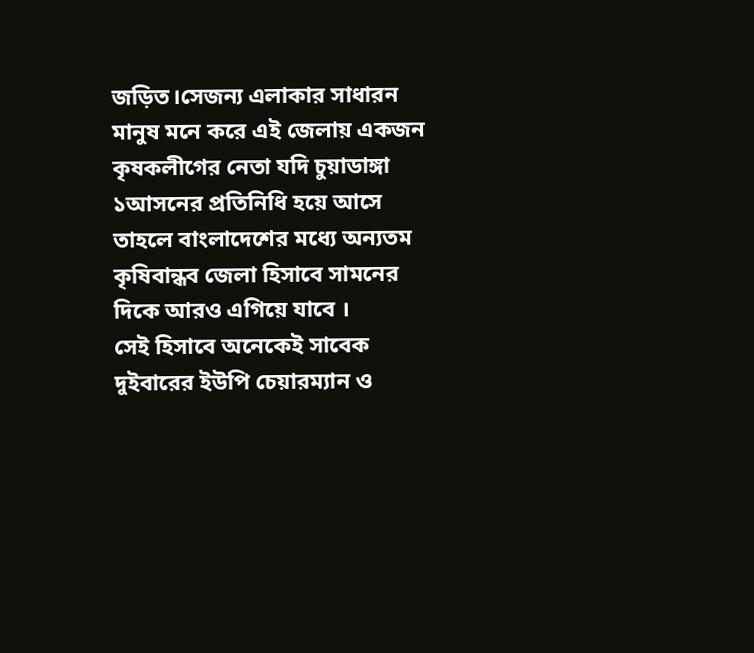জড়িত।সেজন্য এলাকার সাধারন মানুষ মনে করে এই জেলায় একজন কৃষকলীগের নেতা যদি চুয়াডাঙ্গা ১আসনের প্রতিনিধি হয়ে আসে তাহলে বাংলাদেশের মধ্যে অন্যতম কৃষিবান্ধব জেলা হিসাবে সামনের দিকে আরও এগিয়ে যাবে ।
সেই হিসাবে অনেকেই সাবেক দুইবারের ইউপি চেয়ারম্যান ও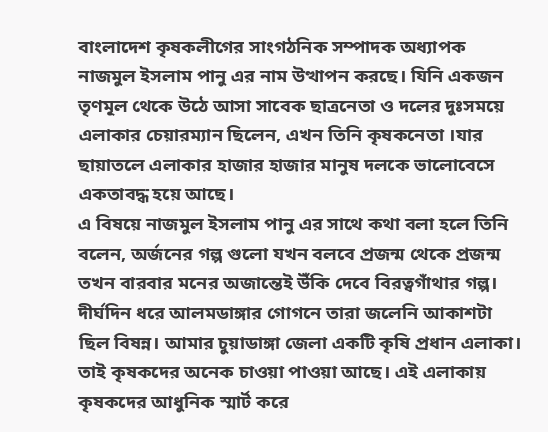বাংলাদেশ কৃষকলীগের সাংগঠনিক সম্পাদক অধ্যাপক নাজমুল ইসলাম পানু এর নাম উত্থাপন করছে। যিনি একজন তৃণমূল থেকে উঠে আসা সাবেক ছাত্রনেতা ও দলের দুঃসময়ে এলাকার চেয়ারম্যান ছিলেন, এখন তিনি কৃষকনেতা ।যার ছায়াতলে এলাকার হাজার হাজার মানুষ দলকে ভালোবেসে একতাবদ্ধ হয়ে আছে।
এ বিষয়ে নাজমুল ইসলাম পানু এর সাথে কথা বলা হলে তিনি বলেন, অর্জনের গল্প গুলো যখন বলবে প্রজন্ম থেকে প্রজন্ম তখন বারবার মনের অজান্তেই উঁকি দেবে বিরত্বগাঁথার গল্প। দীর্ঘদিন ধরে আলমডাঙ্গার গোগনে তারা জলেনি আকাশটা ছিল বিষন্ন। আমার চুয়াডাঙ্গা জেলা একটি কৃষি প্রধান এলাকা। তাই কৃষকদের অনেক চাওয়া পাওয়া আছে। এই এলাকায় কৃষকদের আধুনিক স্মার্ট করে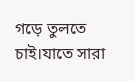গড়ে তুলতে চাই।যাতে সারা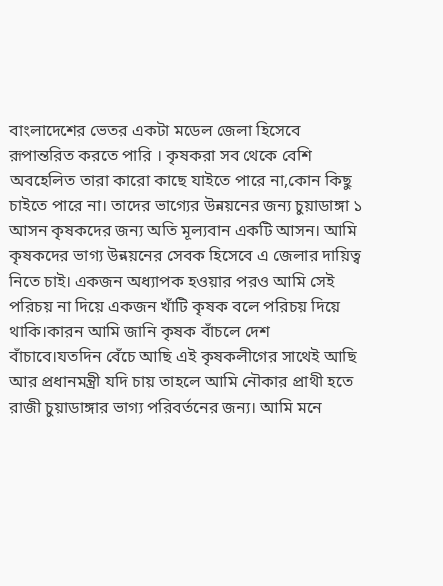বাংলাদেশের ভেতর একটা মডেল জেলা হিসেবে রূপান্তরিত করতে পারি । কৃষকরা সব থেকে বেশি অবহেলিত তারা কারো কাছে যাইতে পারে না,কোন কিছু চাইতে পারে না। তাদের ভাগ্যের উন্নয়নের জন্য চুয়াডাঙ্গা ১ আসন কৃষকদের জন্য অতি মূল্যবান একটি আসন। আমি কৃষকদের ভাগ্য উন্নয়নের সেবক হিসেবে এ জেলার দায়িত্ব নিতে চাই। একজন অধ্যাপক হওয়ার পরও আমি সেই পরিচয় না দিয়ে একজন খাঁটি কৃষক বলে পরিচয় দিয়ে থাকি।কারন আমি জানি কৃষক বাঁচলে দেশ বাঁচাবে।যতদিন বেঁচে আছি এই কৃষকলীগের সাথেই আছি আর প্রধানমন্ত্রী যদি চায় তাহলে আমি নৌকার প্রাথী হতে রাজী চুয়াডাঙ্গার ভাগ্য পরিবর্তনের জন্য। আমি মনে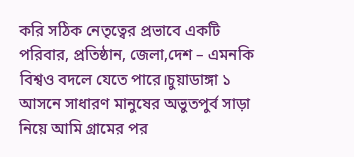করি সঠিক নেতৃত্বের প্রভাবে একটি পরিবার, প্রতিষ্ঠান, জেলা,দেশ – এমনকি বিশ্বও বদলে যেতে পারে।চুয়াডাঙ্গা ১ আসনে সাধারণ মানুষের অভুতপুর্ব সাড়া নিয়ে আমি গ্রামের পর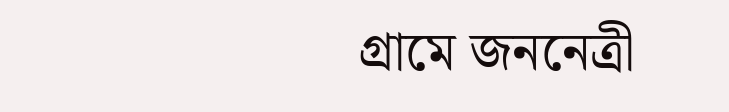গ্রামে জননেত্রী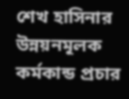শেখ হাসিনার উন্নয়নমূলক কর্মকান্ড প্রচার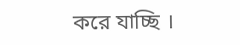করে যাচ্ছি ।